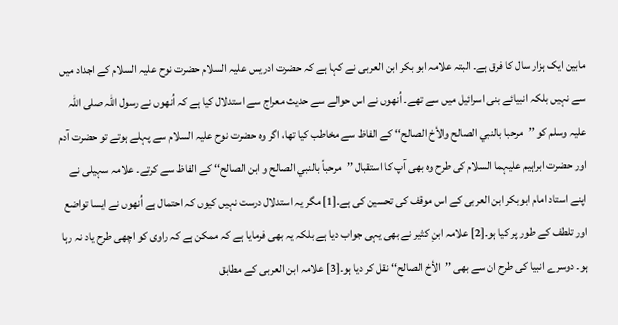مابین ایک ہزار سال کا فرق ہے۔ البتہ علامہ ابو بکر ابن العربی نے کہا ہے کہ حضرت ادریس علیہ السلام حضرت نوح علیہ السلام کے اجداد میں سے نہیں بلکہ انبیائے بنی اسرائیل میں سے تھے۔ اُنھوں نے اس حوالے سے حدیث معراج سے استدلال کیا ہے کہ اُنھوں نے رسول اللہ صلی اللہ علیہ وسلم کو ’’مرحبا بالنبي الصالح والأخ الصالح‘‘ کے الفاظ سے مخاطب کیا تھا، اگر وہ حضرت نوح علیہ السلام سے پہلے ہوتے تو حضرت آدم اور حضرت ابراہیم علیہما السلام کی طرح وہ بھی آپ کا استقبال ’’مرحباً بالنبي الصالح و ابن الصالح‘‘ کے الفاظ سے کرتے۔ علامہ سہیلی نے اپنے استاد امام ابوبکر ابن العربی کے اس موقف کی تحسین کی ہے۔[1] مگر یہ استدلال درست نہیں کیوں کہ احتمال ہے اُنھوں نے ایسا تواضع اور تلطف کے طور پر کیا ہو۔[2] علامہ ابنِ کثیر نے بھی یہی جواب دیا ہے بلکہ یہ بھی فرمایا ہے کہ ممکن ہے کہ راوی کو اچھی طرح یاد نہ رہا ہو۔ دوسرے انبیا کی طرح ان سے بھی ’’الأخ الصالح‘‘ نقل کر دیا ہو۔[3] علامہ ابن العربی کے مطابق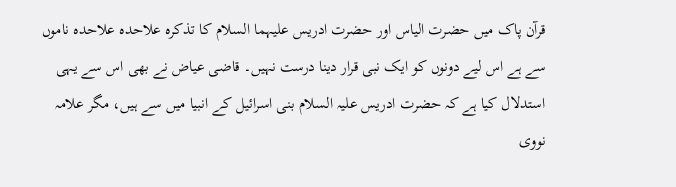قرآن پاک میں حضرت الیاس اور حضرت ادریس علیہما السلام کا تذکرہ علاحدہ علاحدہ ناموں سے ہے اس لیے دونوں کو ایک نبی قرار دینا درست نہیں۔ قاضی عیاض نے بھی اس سے یہی استدلال کیا ہے کہ حضرت ادریس علیہ السلام بنی اسرائیل کے انبیا میں سے ہیں، مگر علامہ نووی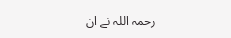رحمہ اللہ نے ان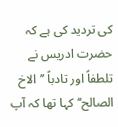کی تردید کی ہے کہ حضرت ادریس نے تلطفاً اور تادباً ’’الاخ الصالح‘‘ کہا تھا کہ آپ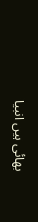بھائی ہیں انبیا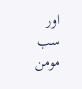اور سب مومن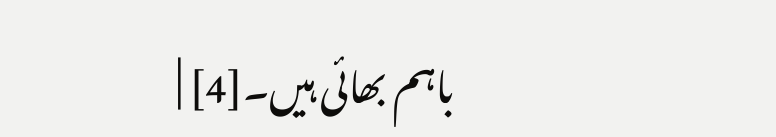باہم بھائی ہیں۔[4] |